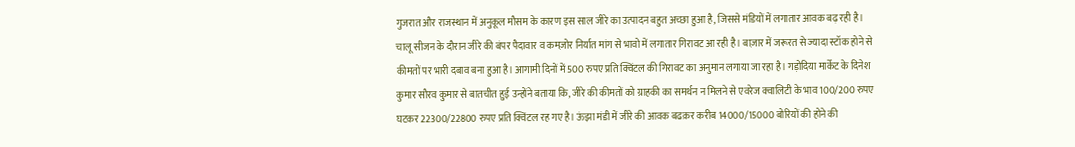गुजरात और राजस्थान में अनुकूल मौसम के कारण इस साल जीरे का उत्पादन बहुत अच्छा हुआ है, जिससे मंडियों में लगातार आवक बढ़ रही है। चालू सीजन के दौरान जीरे की बंपर पैदावार व कमज़ोर निर्यात मांग से भावो में लगातार गिरावट आ रही है। बाज़ार में जरूरत से ज्यादा स्टॉक होने से कीमतों पर भारी दबाव बना हुआ है। आगामी दिनों में 500 रुपए प्रति क्विंटल की गिरावट का अनुमान लगाया जा रहा है। गड़ोदिया मार्केट के दिनेश कुमार सौरव कुमार से बातचीत हुई उन्होंने बताया कि, जीरे की कीमतों को ग्राहकी का समर्थन न मिलने से एवरेज क्वालिटी के भाव 100/200 रुपए घटकर 22300/22800 रुपए प्रति क्विंटल रह गए है। ऊंझा मंडी में जीरे की आवक बढक़र करीब 14000/15000 बोरियों की होने की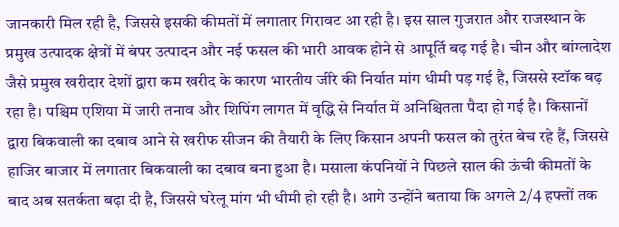जानकारी मिल रही है, जिससे इसकी कीमतों में लगातार गिरावट आ रही है। इस साल गुजरात और राजस्थान के प्रमुख उत्पादक क्षेत्रों में बंपर उत्पादन और नई फसल की भारी आवक होने से आपूर्ति बढ़ गई है। चीन और बांग्लादेश जैसे प्रमुख खरीदार देशों द्वारा कम खरीद के कारण भारतीय जीरे की निर्यात मांग धीमी पड़ गई है, जिससे स्टॉक बढ़ रहा है। पश्चिम एशिया में जारी तनाव और शिपिंग लागत में वृद्धि से निर्यात में अनिश्चितता पैदा हो गई है। किसानों द्वारा बिकवाली का दबाव आने से खरीफ सीजन की तैयारी के लिए किसान अपनी फसल को तुरंत बेच रहे हैं, जिससे हाजिर बाजार में लगातार बिकवाली का दबाव बना हुआ है। मसाला कंपनियों ने पिछले साल की ऊंची कीमतों के बाद अब सतर्कता बढ़ा दी है, जिससे घरेलू मांग भी धीमी हो रही है। आगे उन्होंने बताया कि अगले 2/4 हफ्तों तक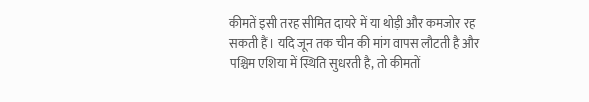कीमतें इसी तरह सीमित दायरे में या थोड़ी और कमजोर रह सकती हैं। यदि जून तक चीन की मांग वापस लौटती है और पश्चिम एशिया में स्थिति सुधरती है, तो कीमतों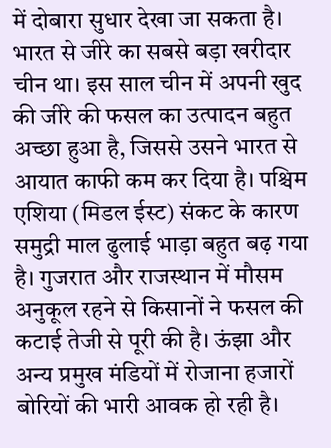में दोबारा सुधार देखा जा सकता है। भारत से जीरे का सबसे बड़ा खरीदार चीन था। इस साल चीन में अपनी खुद की जीरे की फसल का उत्पादन बहुत अच्छा हुआ है, जिससे उसने भारत से आयात काफी कम कर दिया है। पश्चिम एशिया (मिडल ईस्ट) संकट के कारण समुद्री माल ढुलाई भाड़ा बहुत बढ़ गया है। गुजरात और राजस्थान में मौसम अनुकूल रहने से किसानों ने फसल की कटाई तेजी से पूरी की है। ऊंझा और अन्य प्रमुख मंडियों में रोजाना हजारों बोरियों की भारी आवक हो रही है।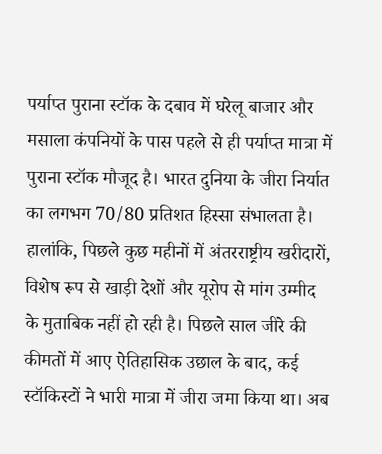पर्याप्त पुराना स्टॉक के दबाव में घरेलू बाजार और मसाला कंपनियों के पास पहले से ही पर्याप्त मात्रा में पुराना स्टॉक मौजूद है। भारत दुनिया के जीरा निर्यात का लगभग 70/80 प्रतिशत हिस्सा संभालता है। हालांकि, पिछले कुछ महीनों में अंतरराष्ट्रीय खरीदारों, विशेष रूप से खाड़ी देशों और यूरोप से मांग उम्मीद के मुताबिक नहीं हो रही है। पिछले साल जीरे की कीमतों में आए ऐतिहासिक उछाल के बाद, कई स्टॉकिस्टों ने भारी मात्रा में जीरा जमा किया था। अब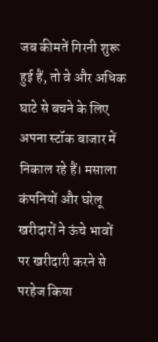जब कीमतें गिरनी शुरू हुई हैं, तो वे और अधिक घाटे से बचने के लिए अपना स्टॉक बाजार में निकाल रहे हैं। मसाला कंपनियों और घरेलू खरीदारों ने ऊंचे भावों पर खरीदारी करने से परहेज किया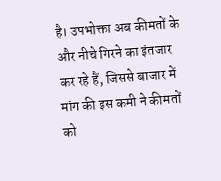है। उपभोक्ता अब कीमतों के और नीचे गिरने का इंतजार कर रहे हैं, जिससे बाजार में मांग की इस कमी ने कीमतों को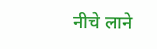नीचे लाने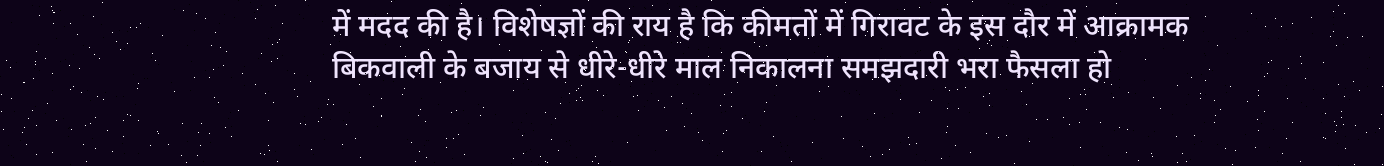में मदद की है। विशेषज्ञों की राय है कि कीमतों में गिरावट के इस दौर में आक्रामक बिकवाली के बजाय से धीरे-धीरे माल निकालना समझदारी भरा फैसला हो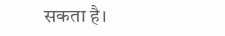सकता है।